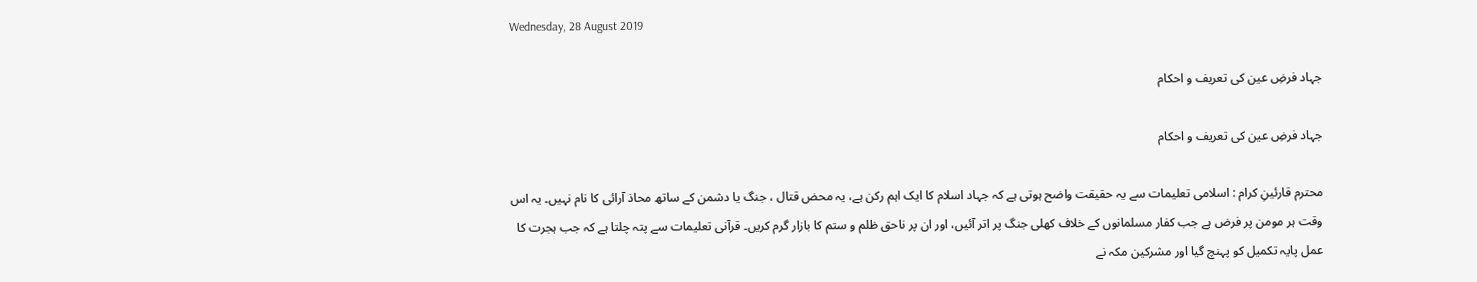Wednesday, 28 August 2019

جہاد فرضِ عین کی تعریف و احکام

جہاد فرضِ عین کی تعریف و احکام

محترم قارئینِ کرام : اسلامی تعلیمات سے یہ حقیقت واضح ہوتی ہے کہ جہاد اسلام کا ایک اہم رکن ہے، یہ محض قتال ، جنگ یا دشمن کے ساتھ محاذ آرائی کا نام نہیں۔ یہ اس وقت ہر مومن پر فرض ہے جب کفار مسلمانوں کے خلاف کھلی جنگ پر اتر آئیں، اور ان پر ناحق ظلم و ستم کا بازار گرم کریں۔ قرآنی تعلیمات سے پتہ چلتا ہے کہ جب ہجرت کا عمل پایہ تکمیل کو پہنچ گیا اور مشرکین مکہ نے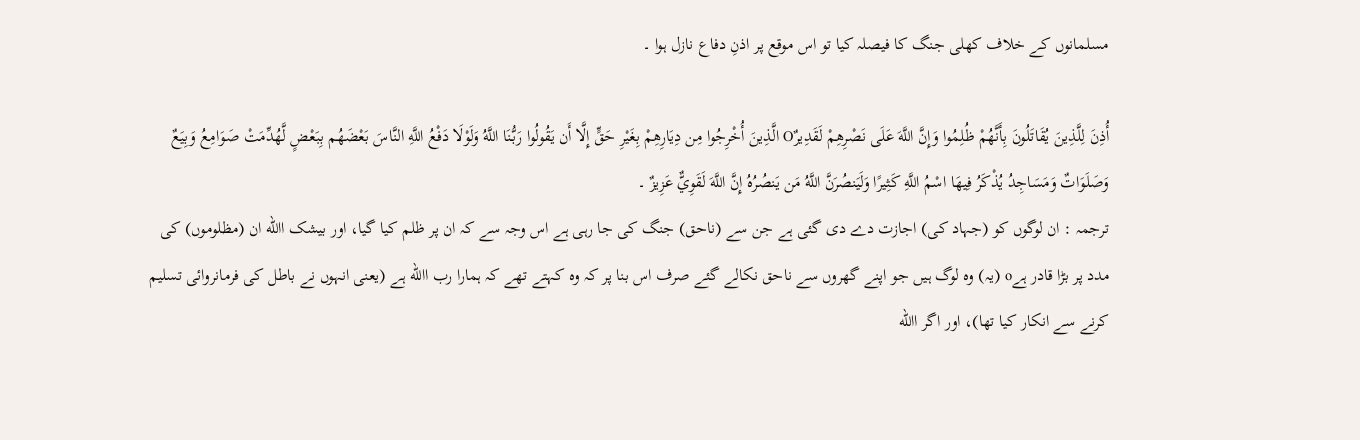مسلمانوں کے خلاف کھلی جنگ کا فیصلہ کیا تو اس موقع پر اذنِ دفاع نازل ہوا ۔

أُذِنَ لِلَّذِينَ يُقَاتَلُونَ بِأَنَّهُمْ ظُلِمُوا وَإِنَّ اللَّهَ عَلَى نَصْرِهِمْ لَقَدِيرٌO الَّذِينَ أُخْرِجُوا مِن دِيَارِهِمْ بِغَيْرِ حَقٍّ إِلَّا أَن يَقُولُوا رَبُّنَا اللَّهُ وَلَوْلَا دَفْعُ اللَّهِ النَّاسَ بَعْضَهُم بِبَعْضٍ لَّهُدِّمَتْ صَوَامِعُ وَبِيَعٌ وَصَلَوَاتٌ وَمَسَاجِدُ يُذْكَرُ فِيهَا اسْمُ اللَّهِ كَثِيرًا وَلَيَنصُرَنَّ اللَّهُ مَن يَنصُرُهُ إِنَّ اللَّهَ لَقَوِيٌّ عَزِيزٌ ۔
ترجمہ : ان لوگوں کو (جہاد کی) اجازت دے دی گئی ہے جن سے (ناحق) جنگ کی جا رہی ہے اس وجہ سے کہ ان پر ظلم کیا گیا، اور بیشک االله ان (مظلوموں) کی مدد پر بڑا قادر ہےo (یہ) وہ لوگ ہیں جو اپنے گھروں سے ناحق نکالے گئے صرف اس بنا پر کہ وہ کہتے تھے کہ ہمارا رب االله ہے (یعنی انہوں نے باطل کی فرمانروائی تسلیم کرنے سے انکار کیا تھا)، اور اگر االله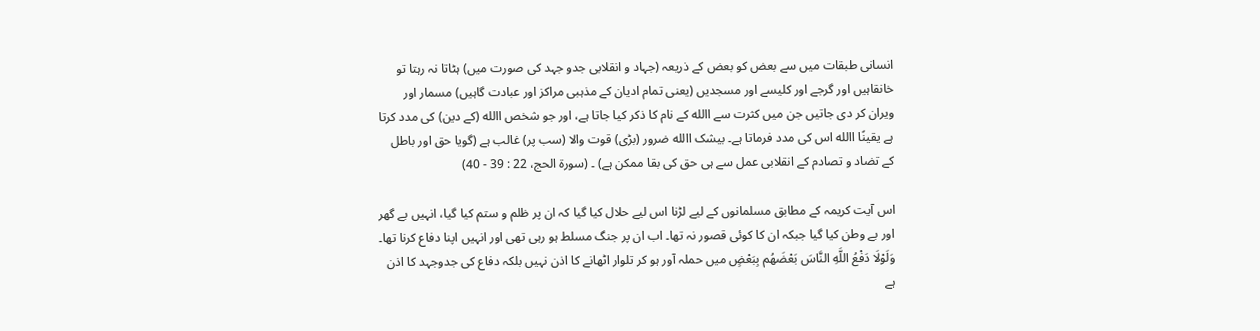انسانی طبقات میں سے بعض کو بعض کے ذریعہ (جہاد و انقلابی جدو جہد کی صورت میں) ہٹاتا نہ رہتا تو خانقاہیں اور گرجے اور کلیسے اور مسجدیں (یعنی تمام ادیان کے مذہبی مراکز اور عبادت گاہیں) مسمار اور ویران کر دی جاتیں جن میں کثرت سے االله کے نام کا ذکر کیا جاتا ہے، اور جو شخص االله (کے دین) کی مدد کرتا ہے یقینًا االله اس کی مدد فرماتا ہے۔ بیشک االله ضرور (بڑی) قوت والا (سب پر) غالب ہے (گویا حق اور باطل کے تضاد و تصادم کے انقلابی عمل سے ہی حق کی بقا ممکن ہے) ۔ (سورۃ الحج، 22 : 39 - 40)

اس آیت کریمہ کے مطابق مسلمانوں کے لیے لڑنا اس لیے حلال کیا گیا کہ ان پر ظلم و ستم کیا گیا، انہیں بے گھر اور بے وطن کیا گیا جبکہ ان کا کوئی قصور نہ تھا۔ اب ان پر جنگ مسلط ہو رہی تھی اور انہیں اپنا دفاع کرنا تھا۔ وَلَوْلَا دَفْعُ اللَّهِ النَّاسَ بَعْضَهُم بِبَعْضٍ میں حملہ آور ہو کر تلوار اٹھانے کا اذن نہیں بلکہ دفاع کی جدوجہد کا اذن ہے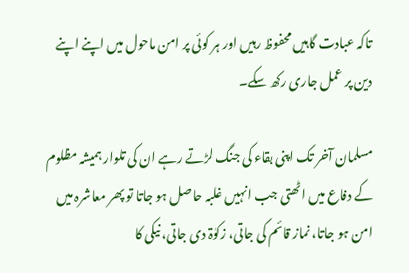تاکہ عبادت گاہیں محفوظ رہیں اور ہر کوئی پر امن ماحول میں اپنے اپنے دین پر عمل جاری رکھ سکے۔

مسلمان آخر تک اپنی بقاء کی جنگ لڑتے رہے ان کی تلوار ہمیشہ مظلوم کے دفاع میں اٹھتی جب انہیں غلبہ حاصل ہو جاتا تو پھر معاشرہ میں امن ہو جاتا، نماز قائم کی جاتی، زکوٰۃ دی جاتی، نیکی کا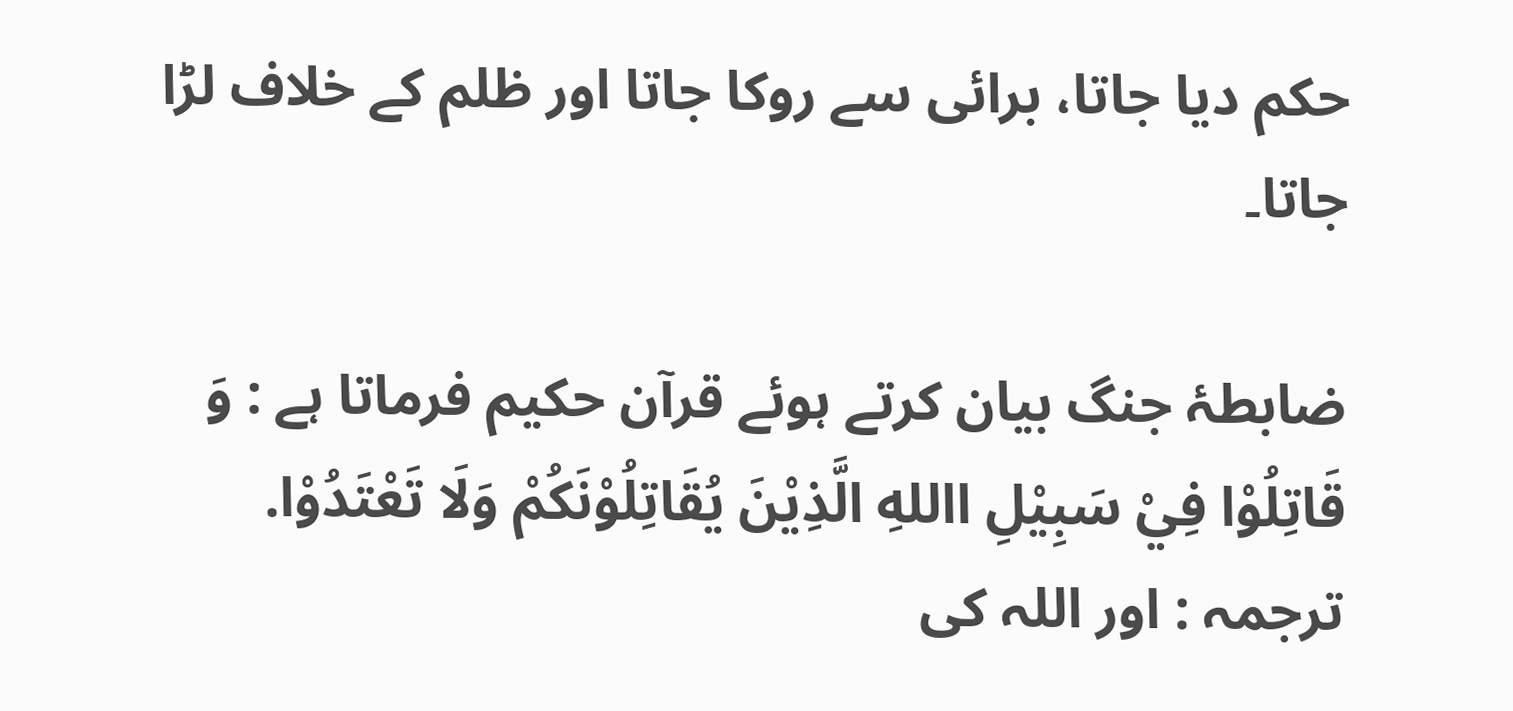حکم دیا جاتا، برائی سے روکا جاتا اور ظلم کے خلاف لڑا جاتا۔

ضابطۂ جنگ بیان کرتے ہوئے قرآن حکیم فرماتا ہے : وَ قَاتِلُوْا فِيْ سَبِيْلِ االلهِ الَّذِيْنَ يُقَاتِلُوْنَکُمْ وَلَا تَعْتَدُوْا.
ترجمہ : اور اللہ کی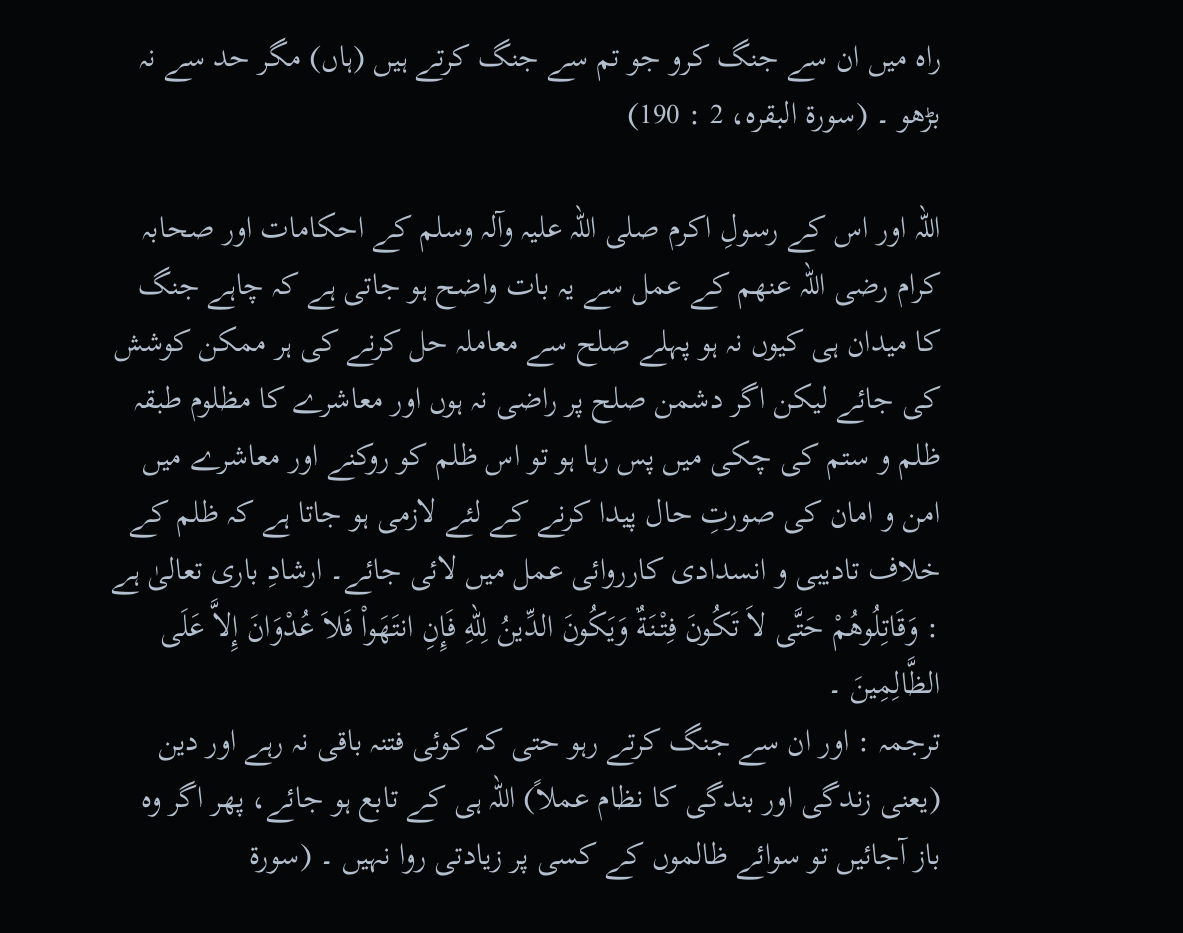راہ میں ان سے جنگ کرو جو تم سے جنگ کرتے ہیں (ہاں) مگر حد سے نہ بڑھو ۔ (سورۃ البقره، 2 : 190)

اللہ اور اس کے رسولِ اکرم صلی اللہ علیہ وآلہ وسلم کے احکامات اور صحابہ کرام رضی اللہ عنھم کے عمل سے یہ بات واضح ہو جاتی ہے کہ چاہے جنگ کا میدان ہی کیوں نہ ہو پہلے صلح سے معاملہ حل کرنے کی ہر ممکن کوشش کی جائے لیکن اگر دشمن صلح پر راضی نہ ہوں اور معاشرے کا مظلوم طبقہ ظلم و ستم کی چکی میں پس رہا ہو تو اس ظلم کو روکنے اور معاشرے میں امن و امان کی صورتِ حال پیدا کرنے کے لئے لازمی ہو جاتا ہے کہ ظلم کے خلاف تادیبی و انسدادی کارروائی عمل میں لائی جائے۔ ارشادِ باری تعالیٰ ہے : وَقَاتِلُوهُمْ حَتَّى لاَ تَكُونَ فِتْنَةٌ وَيَكُونَ الدِّينُ لِلّهِ فَإِنِ انتَهَواْ فَلاَ عُدْوَانَ إِلاَّ عَلَى الظَّالِمِينَ ۔
ترجمہ : اور ان سے جنگ کرتے رہو حتی کہ کوئی فتنہ باقی نہ رہے اور دین (یعنی زندگی اور بندگی کا نظام عملاً) اللہ ہی کے تابع ہو جائے، پھر اگر وہ باز آجائیں تو سوائے ظالموں کے کسی پر زیادتی روا نہیں ۔ (سورۃ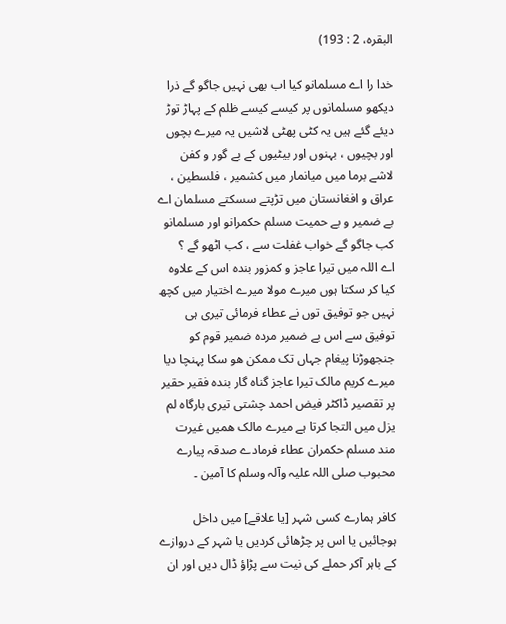البقره، 2 : 193)

خدا را اے مسلمانو کیا اب بھی نہیں جاگو گے ذرا دیکھو مسلمانوں پر کیسے کیسے ظلم کے پہاڑ توڑ دیئے گئے ہیں یہ کٹی پھٹی لاشیں یہ میرے بچوں اور بچیوں ، بہنوں اور بیٹیوں کے بے گور و کفن لاشے برما میں میانمار میں کشمیر ، فلسطین ، عراق و افغانستان میں تڑپتے سسکتے مسلمان اے بے ضمیر و بے حمیت مسلم حکمرانو اور مسلمانو کب جاگو گے خواب غفلت سے ، کب اٹھو گے ؟
اے اللہ میں تیرا عاجز و کمزور بندہ اس کے علاوہ کیا کر سکتا ہوں میرے مولا میرے اختیار میں کچھ نہیں جو توفیق توں نے عطاء فرمائی تیری ہی توفیق سے اس بے ضمیر مردہ ضمیر قوم کو جنجھوڑنا پیغام جہاں تک ممکن ھو سکا پہنچا دیا میرے کریم مالک تیرا عاجز گناہ گار بندہ فقیر حقیر پر تقصیر ڈاکٹر فیض احمد چشتی تیری بارگاہ لم یزل میں التجا کرتا ہے میرے مالک ھمیں غیرت مند مسلم حکمران عطاء فرمادے صدقہ پیارے محبوب صلی اللہ علیہ وآلہ وسلم کا آمین ۔

کافر ہمارے کسی شہر [یا علاقے] میں داخل ہوجائیں یا اس پر چڑھائی کردیں یا شہر کے دروازے کے باہر آکر حملے کی نیت سے پڑاؤ ڈال دیں اور ان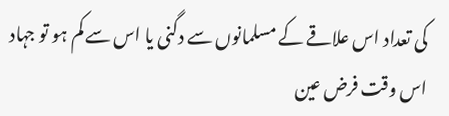کی تعداد اس علاقے کے مسلمانوں سے دگنی یا اس سے کم ہو تو جہاد اس وقت فرض عین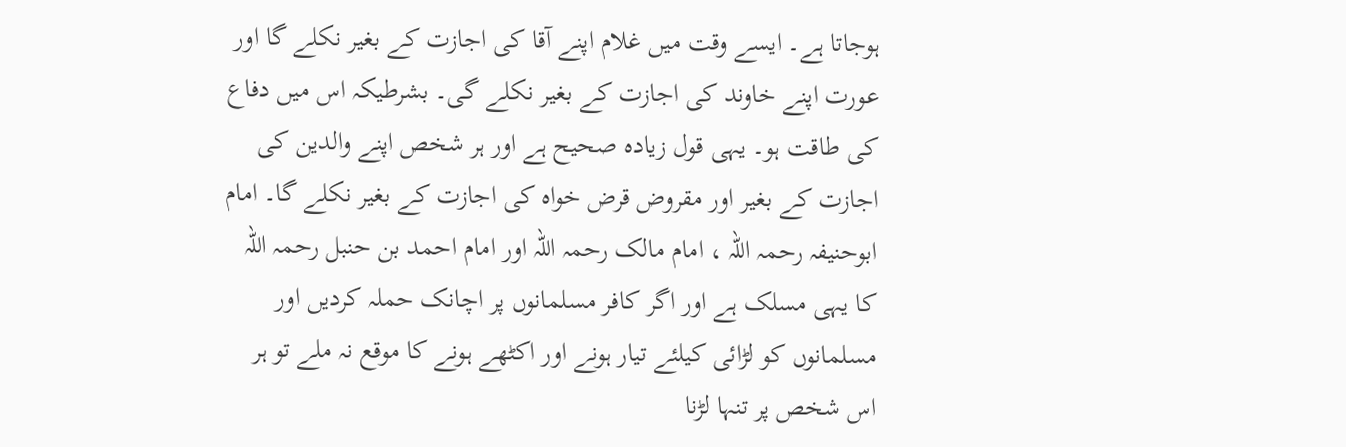ہوجاتا ہے۔ ایسے وقت میں غلام اپنے آقا کی اجازت کے بغیر نکلے گا اور عورت اپنے خاوند کی اجازت کے بغیر نکلے گی۔ بشرطیکہ اس میں دفاع کی طاقت ہو۔ یہی قول زیادہ صحیح ہے اور ہر شخص اپنے والدین کی اجازت کے بغیر اور مقروض قرض خواہ کی اجازت کے بغیر نکلے گا۔ امام ابوحنیفہ رحمہ اللہ ، امام مالک رحمہ اللہ اور امام احمد بن حنبل رحمہ اللہ کا یہی مسلک ہے اور اگر کافر مسلمانوں پر اچانک حملہ کردیں اور مسلمانوں کو لڑائی کیلئے تیار ہونے اور اکٹھے ہونے کا موقع نہ ملے تو ہر اس شخص پر تنہا لڑنا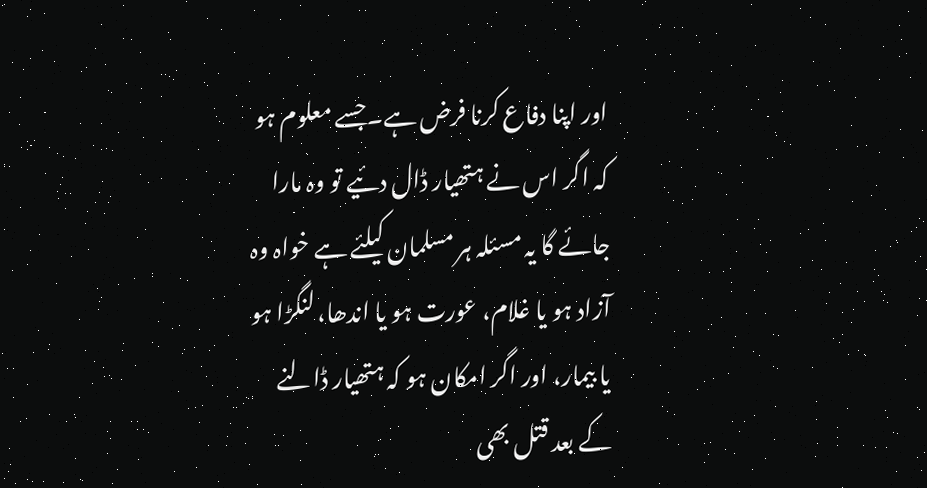اور اپنا دفاع کرنا فرض ہے۔جسے معلوم ہو کہ اگر اس نے ہتھیار ڈال دئیے تو وہ مارا جائے گا یہ مسئلہ ہر مسلمان کیلئے ہے خواہ وہ آزاد ہو یا غلام، عورت ہو یا اندھا، لنگڑا ہو یا بیمار، اور اگر امکان ہو کہ ہتھیار ڈالنے کے بعد قتل بھی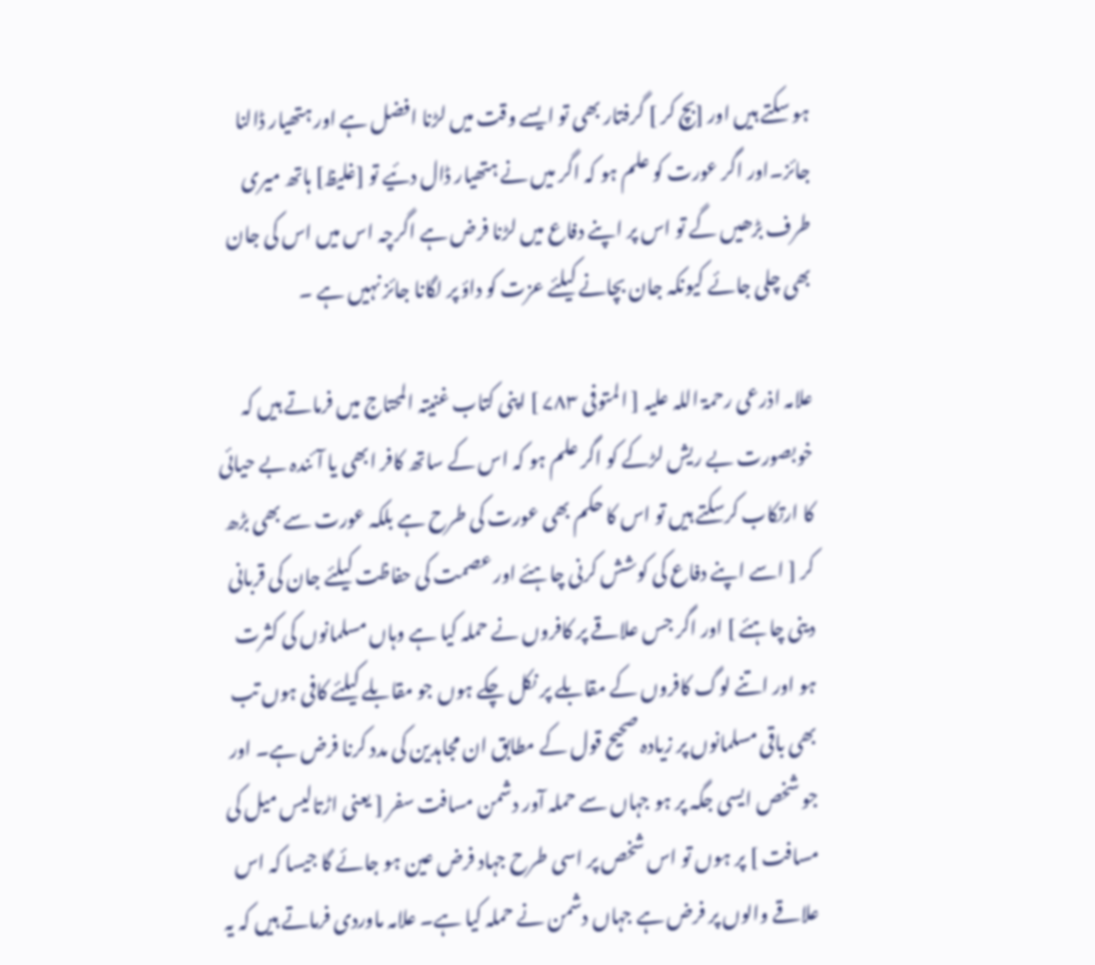ہو سکتے ہیں اور [بچ کر ] گرفتار بھی تو ایسے وقت میں لڑنا افضل ہے اور ہتھیار ڈالنا جائز۔اور اگر عورت کو علم ہو کہ اگر میں نے ہتھیار ڈال دئیے تو [غلیظ] ہاتھ میری طرف بڑھیں گے تو اس پر اپنے دفاع میں لڑنا فرض ہے اگرچہ اس میں اس کی جان بھی چلی جائے کیونکہ جان بچانے کیلئے عزت کو داؤ پر لگانا جائز نہیں ہے ۔

علامہ اذرعی رحمۃ اللہ علیہ [ المتوفی ۷۸۳ ] اپنی کتاب غنیتہ المحتاج میں فرماتے ہیں کہ خوبصورت بے ریش لڑکے کو اگر علم ہو کہ اس کے ساتھ کافر ابھی یا آئندہ بے حیائی کا ارتکاب کرسکتے ہیں تو اس کا حکم بھی عورت کی طرح ہے بلکہ عورت سے بھی بڑھ کر [ اسے اپنے دفاع کی کوشش کرنی چاہئے اور عصمت کی حفاظت کیلئے جان کی قربانی دینی چاہئے ] اور اگر جس علاقے پر کافروں نے حملہ کیا ہے وہاں مسلمانوں کی کثرت ہو اور اتنے لوگ کافروں کے مقابلے پر نکل چکے ہوں جو مقابلے کیلئے کافی ہوں تب بھی باقی مسلمانوں پر زیادہ صحیح قول کے مطابق ان مجاہدین کی مدد کرنا فرض ہے۔ اور جو شخص ایسی جگہ پر ہو جہاں سے حملہ آور دشمن مسافت سفر [ یعنی اڑتالیس میل کی مسافت ] پر ہوں تو اس شخص پر اسی طرح جہاد فرض عین ہو جائے گا جیسا کہ اس علاقے والوں پر فرض ہے جہاں دشمن نے حملہ کیا ہے۔ علامہ ماوردی فرماتے ہیں کہ یہ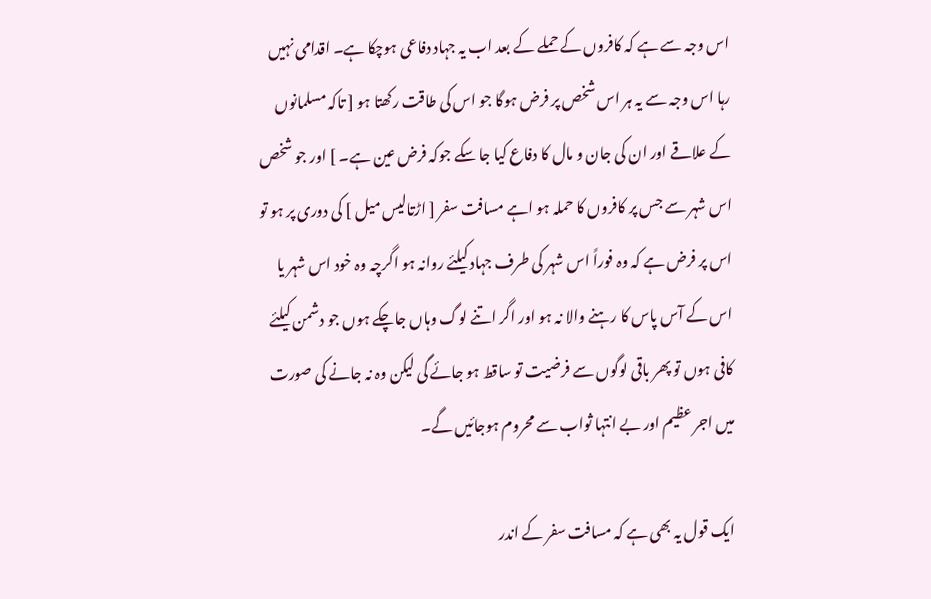اس وجہ سے ہے کہ کافروں کے حملے کے بعد اب یہ جہاد دفاعی ہوچکا ہے۔ اقدامی نہیں رہا اس وجہ سے یہ ہر اس شخص پر فرض ہوگا جو اس کی طاقت رکھتا ہو [ تاکہ مسلمانوں کے علاقے اور ان کی جان و مال کا دفاع کیا جا سکے جوکہ فرض عین ہے۔ ] اور جو شخص اس شہر سے جس پر کافروں کا حملہ ہو اہے مسافت سفر [ اڑتالیس میل ] کی دوری پر ہو تو اس پر فرض ہے کہ وہ فوراً اس شہر کی طرف جہاد کیلئے روانہ ہو اگرچہ وہ خود اس شہر یا اس کے آس پاس کا رہنے والا نہ ہو اور اگر اتنے لوگ وہاں جاچکے ہوں جو دشمن کیلئے کافی ہوں تو پھر باقی لوگوں سے فرضیت تو ساقط ہو جائے گی لیکن وہ نہ جانے کی صورت میں اجر عظیم اور بے انتہا ثواب سے محروم ہوجائیں گے۔

ایک قول یہ بھی ہے کہ مسافت سفر کے اندر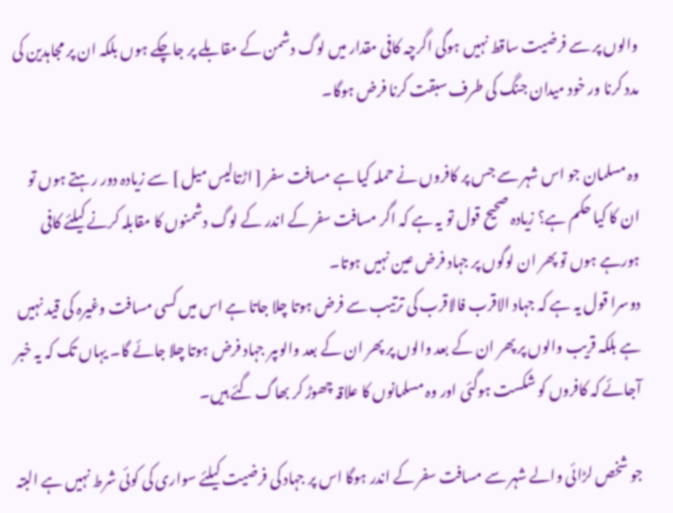والوں پر سے فرضیت ساقط نہیں ہوگی اگرچہ کافی مقدار میں لوگ دشمن کے مقابلے پر جاچکے ہوں بلکہ ان پر مجاہدین کی مدد کرنا ور خود میدان جنگ کی طرف سبقت کرنا فرض ہوگا۔

وہ مسلمان جو اس شہر سے جس پر کافروں نے حملہ کیا ہے مسافت سفر [ اڑتالیس میل ] سے زیادہ دور رہتے ہوں تو ان کا کیا حکم ہے؟ زیادہ صحیح قول تو یہ ہے کہ اگر مسافت سفر کے اندر کے لوگ دشمنوں کا مقابلہ کرنے کیلئے کافی ہورہے ہوں تو پھر ان لوگوں پر جہاد فرض عین نہیں ہوتا۔
دوسرا قول یہ ہے کہ جہاد الاقرب فالاقرب کی ترتیب سے فرض ہوتا چلا جاتا ہے اس میں کسی مسافت وغیرہ کی قید نہیں ہے بلکہ قریب والوں پر پھر ان کے بعد والوں پر پھر ان کے بعد والوںپر جہاد فرض ہوتا چلا جائے گا۔ یہاں تک کہ یہ خبر آجائے کہ کافروں کو شکست ہوگئی اور وہ مسلمانوں کا علاقہ چھوڑ کر بھاگ گئے ہیں۔

جو شخص لڑائی والے شہر سے مسافت سفر کے اندر ہوگا اس پر جہاد کی فرضیت کیلئے سواری کی کوئی شرط نہیں ہے البتہ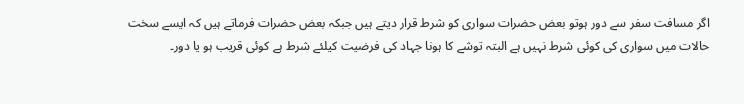اگر مسافت سفر سے دور ہوتو بعض حضرات سواری کو شرط قرار دیتے ہیں جبکہ بعض حضرات فرماتے ہیں کہ ایسے سخت حالات میں سواری کی کوئی شرط نہیں ہے البتہ توشے کا ہونا جہاد کی فرضیت کیلئے شرط ہے کوئی قریب ہو یا دور۔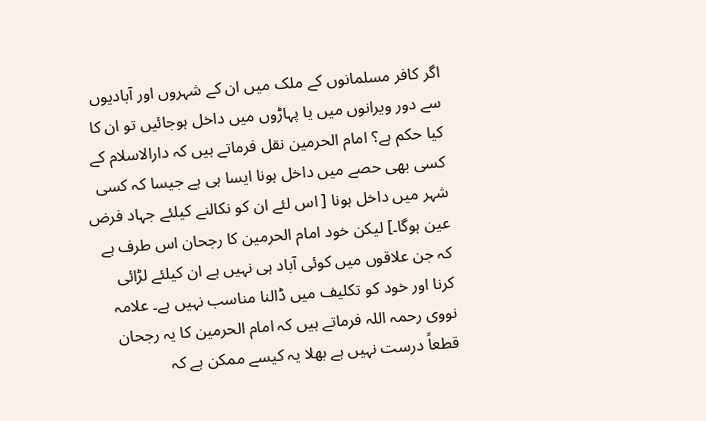اگر کافر مسلمانوں کے ملک میں ان کے شہروں اور آبادیوں سے دور ویرانوں میں یا پہاڑوں میں داخل ہوجائیں تو ان کا کیا حکم ہے؟ امام الحرمین نقل فرماتے ہیں کہ دارالاسلام کے کسی بھی حصے میں داخل ہونا ایسا ہی ہے جیسا کہ کسی شہر میں داخل ہونا [ اس لئے ان کو نکالنے کیلئے جہاد فرض عین ہوگا۔] لیکن خود امام الحرمین کا رجحان اس طرف ہے کہ جن علاقوں میں کوئی آباد ہی نہیں ہے ان کیلئے لڑائی کرنا اور خود کو تکلیف میں ڈالنا مناسب نہیں ہے۔ علامہ نووی رحمہ اللہ فرماتے ہیں کہ امام الحرمین کا یہ رجحان قطعاً درست نہیں ہے بھلا یہ کیسے ممکن ہے کہ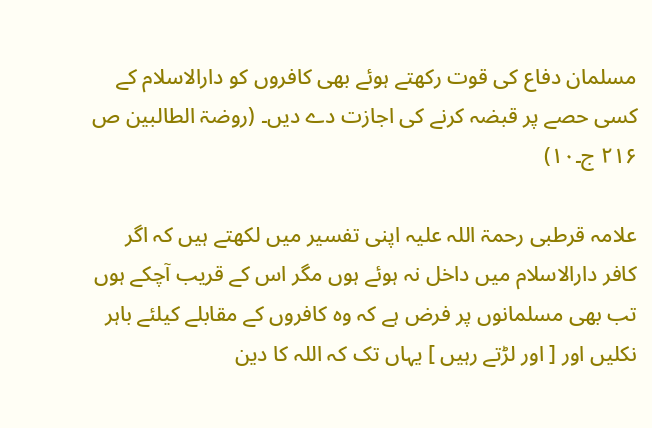مسلمان دفاع کی قوت رکھتے ہوئے بھی کافروں کو دارالاسلام کے کسی حصے پر قبضہ کرنے کی اجازت دے دیں۔ (روضۃ الطالبین ص ۲۱۶ ج۔۱۰)

علامہ قرطبی رحمۃ اللہ علیہ اپنی تفسیر میں لکھتے ہیں کہ اگر کافر دارالاسلام میں داخل نہ ہوئے ہوں مگر اس کے قریب آچکے ہوں تب بھی مسلمانوں پر فرض ہے کہ وہ کافروں کے مقابلے کیلئے باہر نکلیں اور [ اور لڑتے رہیں ] یہاں تک کہ اللہ کا دین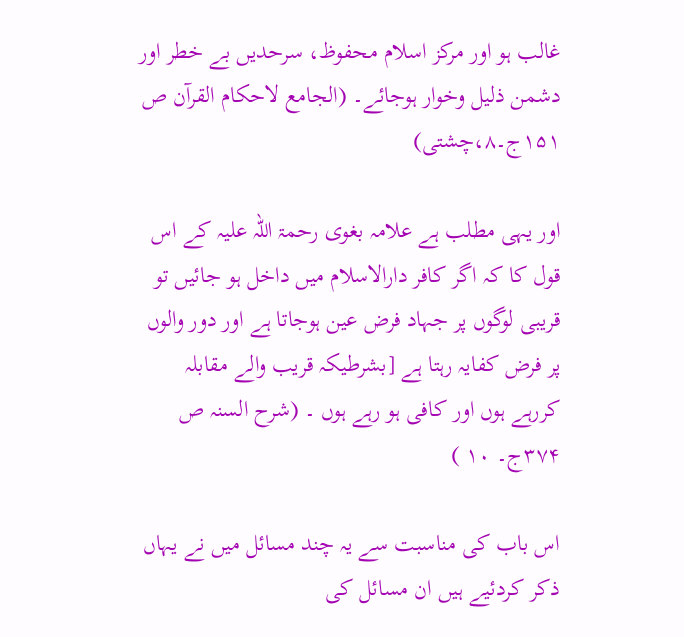غالب ہو اور مرکز اسلام محفوظ، سرحدیں بے خطر اور دشمن ذلیل وخوار ہوجائے۔ (الجامع لاحکام القرآن ص ۱۵۱ج۔۸،چشتی)

اور یہی مطلب ہے علامہ بغوی رحمۃ اللہ علیہ کے اس قول کا کہ اگر کافر دارالاسلام میں داخل ہو جائیں تو قریبی لوگوں پر جہاد فرض عین ہوجاتا ہے اور دور والوں پر فرض کفایہ رہتا ہے [بشرطیکہ قریب والے مقابلہ کررہے ہوں اور کافی ہو رہے ہوں ۔ (شرح السنہ ص ۳۷۴ج۔ ۱۰ )

اس باب کی مناسبت سے یہ چند مسائل میں نے یہاں ذکر کردئیے ہیں ان مسائل کی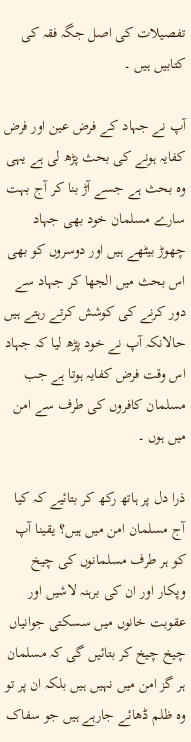تفصیلات کی اصل جگہ فقہ کی کتابیں ہیں ۔

آپ نے جہاد کے فرض عین اور فرض کفایہ ہونے کی بحث پڑھ لی ہے یہی وہ بحث ہے جسے آڑ بنا کر آج بہت سارے مسلمان خود بھی جہاد چھوڑ بیٹھے ہیں اور دوسروں کو بھی اس بحث میں الجھا کر جہاد سے دور کرنے کی کوشش کرتے رہتے ہیں حالانکہ آپ نے خود پڑھ لیا کہ جہاد اس وقت فرض کفایہ ہوتا ہے جب مسلمان کافروں کی طرف سے امن میں ہوں ۔

ذرا دل پر ہاتھ رکھ کر بتائیے کہ کیا آج مسلمان امن میں ہیں؟ یقینا آپ کو ہر طرف مسلمانوں کی چیخ وپکار اور ان کی برہنہ لاشیں اور عقوبت خانوں میں سسکتی جوانیاں چیخ چیخ کر بتائیں گی کہ مسلمان ہر گز امن میں نہیں ہیں بلکہ ان پر تو وہ ظلم ڈھائے جارہے ہیں جو سفاک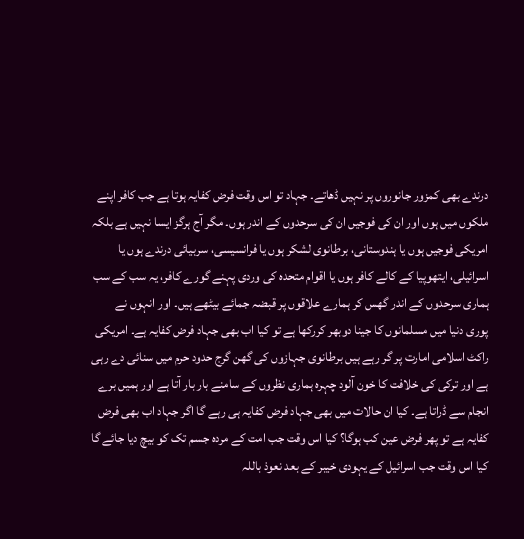درندے بھی کمزور جانوروں پر نہیں ڈھاتے۔ جہاد تو اس وقت فرض کفایہ ہوتا ہے جب کافر اپنے ملکوں میں ہوں اور ان کی فوجیں ان کی سرحدوں کے اندر ہوں۔ مگر آج ہرگز ایسا نہیں ہے بلکہ امریکی فوجیں ہوں یا ہندوستانی، برطانوی لشکر ہوں یا فرانسیسی، سربیائی درندے ہوں یا اسرائیلی، ایتھوپیا کے کالے کافر ہوں یا اقوام متحدہ کی وردی پہنے گورے کافر، یہ سب کے سب ہماری سرحدوں کے اندر گھس کر ہمارے علاقوں پر قبضہ جمائے بیٹھے ہیں۔ اور انہوں نے پوری دنیا میں مسلمانوں کا جینا دوبھر کررکھا ہے تو کیا اب بھی جہاد فرض کفایہ ہے۔ امریکی راکٹ اسلامی امارت پر گر رہے ہیں برطانوی جہازوں کی گھن گرج حدود حرم میں سنائی دے رہی ہے اور ترکی کی خلافت کا خون آلود چہرہ ہماری نظروں کے سامنے بار بار آتا ہے اور ہمیں برے انجام سے ڈراتا ہے۔ کیا ان حالات میں بھی جہاد فرض کفایہ ہی رہے گا اگر جہاد اب بھی فرض کفایہ ہے تو پھر فرض عین کب ہوگا؟ کیا اس وقت جب امت کے مردہ جسم تک کو بیچ دیا جائے گا کیا اس وقت جب اسرائیل کے یہودی خیبر کے بعد نعوذ باللہ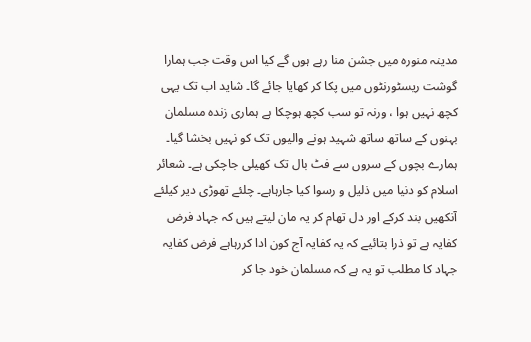مدینہ منورہ میں جشن منا رہے ہوں گے کیا اس وقت جب ہمارا گوشت ریسٹورنٹوں میں پکا کر کھایا جائے گا۔ شاید اب تک یہی کچھ نہیں ہوا ، ورنہ تو سب کچھ ہوچکا ہے ہماری زندہ مسلمان بہنوں کے ساتھ ساتھ شہید ہونے والیوں تک کو نہیں بخشا گیا۔ ہمارے بچوں کے سروں سے فٹ بال تک کھیلی جاچکی ہے۔ شعائر اسلام کو دنیا میں ذلیل و رسوا کیا جارہاہے۔ چلئے تھوڑی دیر کیلئے آنکھیں بند کرکے اور دل تھام کر یہ مان لیتے ہیں کہ جہاد فرض کفایہ ہے تو ذرا بتائیے کہ یہ کفایہ آج کون ادا کررہاہے فرض کفایہ جہاد کا مطلب تو یہ ہے کہ مسلمان خود جا کر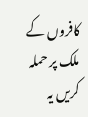کافروں کے ملک پر حملہ کریں یہ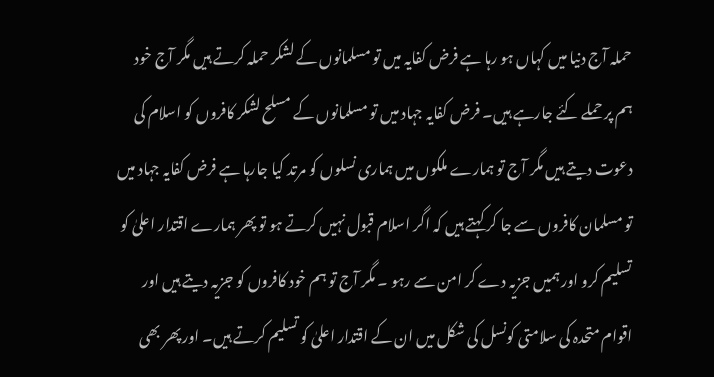حملہ آج دنیا میں کہاں ہو رہا ہے فرض کفایہ میں تو مسلمانوں کے لشکر حملہ کرتے ہیں مگر آج خود ہم پر حملے کئے جارہے ہیں۔ فرض کفایہ جہاد میں تو مسلمانوں کے مسلح لشکر کافروں کو اسلام کی دعوت دیتے ہیں مگر آج تو ہمارے ملکوں میں ہماری نسلوں کو مرتد کیا جارہا ہے فرض کفایہ جہاد میں تو مسلمان کافروں سے جا کر کہتے ہیں کہ اگر اسلام قبول نہیں کرتے ہو تو پھر ہمارے اقتدار اعلیٰ کو تسلیم کرو اور ہمیں جزیہ دے کر امن سے رہو ۔ مگر آج تو ہم خود کافروں کو جزیہ دیتے ہیں اور اقوام متحدہ کی سلامتی کونسل کی شکل میں ان کے اقتدار اعلیٰ کو تسلیم کرتے ہیں۔ اور پھر بھی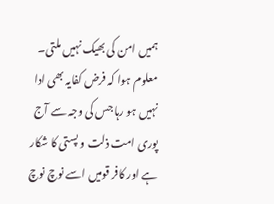ہمیں امن کی بھیک نہیں ملتی۔ معلوم ہوا کہ فرض کفایہ بھی ادا نہیں ہو رہا جس کی وجہ سے آج پوری امت ذلت و پستی کا شکار ہے اور کافر قومیں اسے نوچ نوچ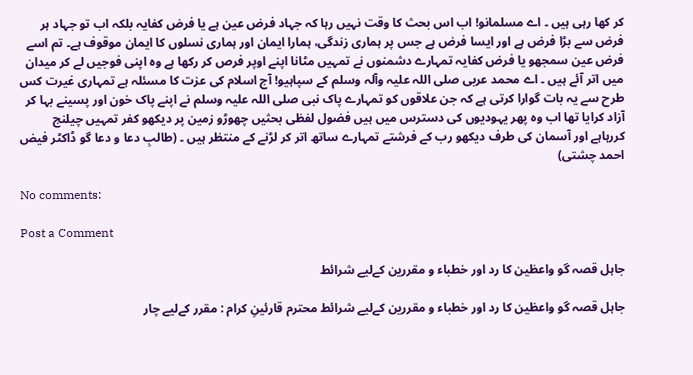کر کھا رہی ہیں ۔ اے مسلمانو! اب اس بحث کا وقت نہیں رہا کہ جہاد فرض عین ہے یا فرض کفایہ بلکہ اب تو جہاد ہر فرض سے بڑا فرض ہے اور ایسا فرض ہے جس پر ہماری زندگی، ہمارا ایمان اور ہماری نسلوں کا ایمان موقوف ہے۔ تم اسے فرض عین سمجھو یا فرض کفایہ تمہارے دشمنوں نے تمہیں مٹانا اپنے اوپر فرص کر رکھا ہے وہ اپنی فوجیں لے کر میدان میں اتر آئے ہیں ۔ اے محمد عربی صلی اللہ علیہ وآلہ وسلم کے سپاہیو! آج اسلام کی عزت کا مسئلہ ہے تمہاری غیرت کس طرح سے یہ بات گوارا کرتی ہے کہ جن علاقوں کو تمہارے پاک نبی صلی اللہ علیہ وسلم نے اپنے پاک خون اور پسینے بہا کر آزاد کرایا تھا اب وہ پھر یہودیوں کی دسترس میں ہیں فضول لفظی بحثیں چھوڑو زمین پر دیکھو کفر تمہیں چیلنج کررہاہے اور آسمان کی طرف دیکھو رب کے فرشتے تمہارے ساتھ اتر کر لڑنے کے منتظر ہیں ۔ (طالبِ دعا و دعا گو ڈاکٹر فیض احمد چشتی)

No comments:

Post a Comment

جاہل قصہ گو واعظین کا رد اور خطباء و مقررین کےلیے شرائط

جاہل قصہ گو واعظین کا رد اور خطباء و مقررین کےلیے شرائط محترم قارئینِ کرام : مقرر کےلیے چار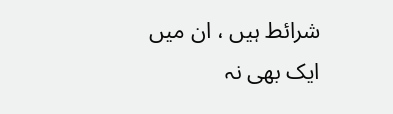شرائط ہیں ، ان میں ایک بھی نہ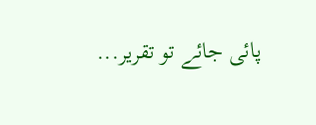پائی جائے تو تقریر...